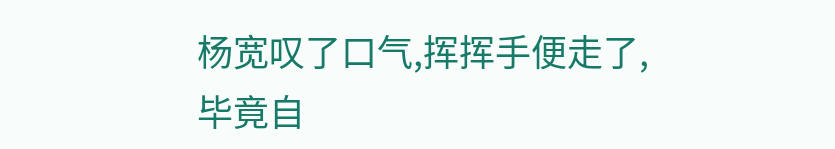杨宽叹了口气,挥挥手便走了,毕竟自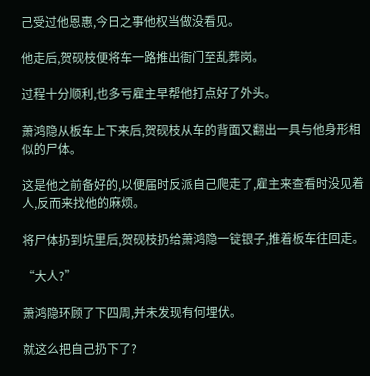己受过他恩惠,今日之事他权当做没看见。

他走后,贺砚枝便将车一路推出衙门至乱葬岗。

过程十分顺利,也多亏雇主早帮他打点好了外头。

萧鸿隐从板车上下来后,贺砚枝从车的背面又翻出一具与他身形相似的尸体。

这是他之前备好的,以便届时反派自己爬走了,雇主来查看时没见着人,反而来找他的麻烦。

将尸体扔到坑里后,贺砚枝扔给萧鸿隐一锭银子,推着板车往回走。

“大人?”

萧鸿隐环顾了下四周,并未发现有何埋伏。

就这么把自己扔下了?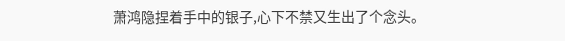萧鸿隐捏着手中的银子,心下不禁又生出了个念头。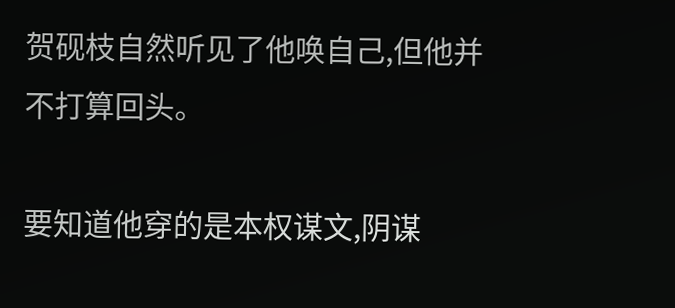贺砚枝自然听见了他唤自己,但他并不打算回头。

要知道他穿的是本权谋文,阴谋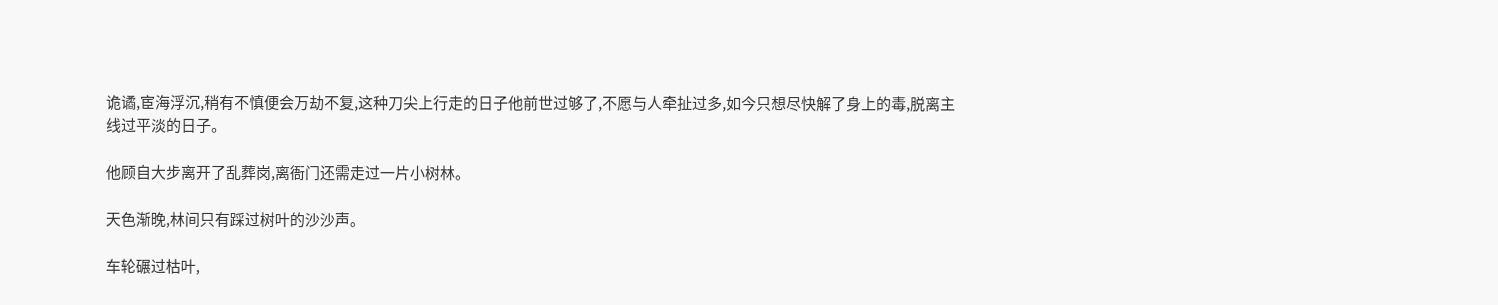诡谲,宦海浮沉,稍有不慎便会万劫不复,这种刀尖上行走的日子他前世过够了,不愿与人牵扯过多,如今只想尽快解了身上的毒,脱离主线过平淡的日子。

他顾自大步离开了乱葬岗,离衙门还需走过一片小树林。

天色渐晚,林间只有踩过树叶的沙沙声。

车轮碾过枯叶,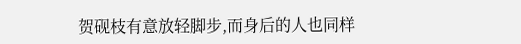贺砚枝有意放轻脚步,而身后的人也同样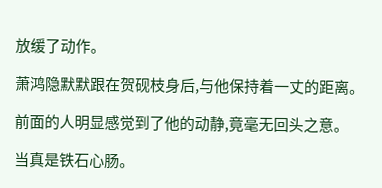放缓了动作。

萧鸿隐默默跟在贺砚枝身后,与他保持着一丈的距离。

前面的人明显感觉到了他的动静,竟毫无回头之意。

当真是铁石心肠。